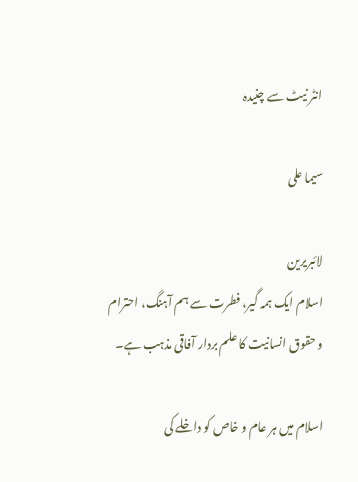انٹر نیٹ سے چنیدہ

سیما علی

لائبریرین
اسلام ایک ہمہ گیر، فطرت سے ہم آہنگ، احترام و حقوق انسانیت کا علم بردار آفاقی مذہب ہے۔

اسلام میں ہر عام و خاص کو داخلے کی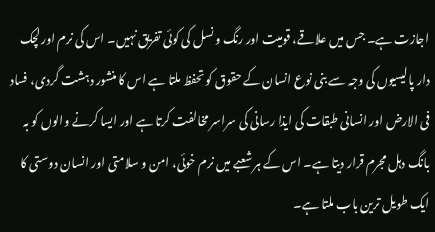اجازت ہے۔ جس میں علاقے، قومیت اور رنگ و نسل کی کوئی تفریق نہیں۔ اس کی نرم اور لچک دار پالیسیوں کی وجہ سے بنی نوع انسان کے حقوق کو تحفظ ملتا ہے اس کا منشور دہشت گردی، فساد فی الارض اور انسانی طبقات کی ایذا رسانی کی سراسر مخالفت کرتا ہے اور ایسا کرنے والوں کو بہ بانگ دہل مجرم قرار دیتا ہے۔ اس کے ہر شعبے میں نرم خوئی، امن و سلامتی اور انسان دوستی کا ایک طویل ترین باب ملتا ہے۔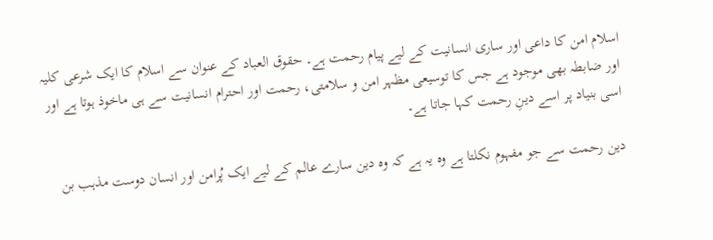اسلام امن کا داعی اور ساری انسانیت کے لیے پیام رحمت ہے۔ حقوق العباد کے عنوان سے اسلام کا ایک شرعی کلیہ اور ضابطہ بھی موجود ہے جس کا توسیعی مظہر امن و سلامتی، رحمت اور احترام انسانیت سے ہی ماخوذ ہوتا ہے اور اسی بنیاد پر اسے دینِ رحمت کہا جاتا ہے۔

دین رحمت سے جو مفہوم نکلتا ہے وہ یہ ہے کہ وہ دین سارے عالم کے لیے ایک پُرامن اور انسان دوست مذہب بن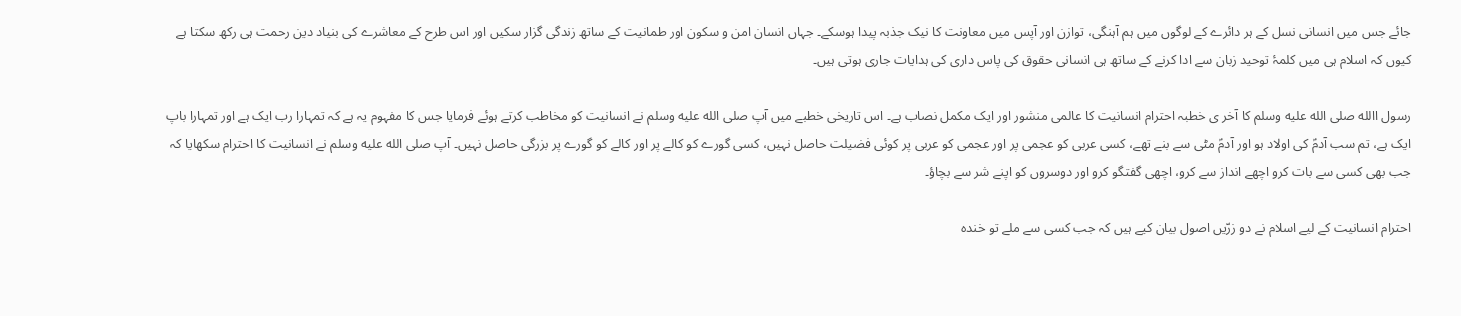جائے جس میں انسانی نسل کے ہر دائرے کے لوگوں میں ہم آہنگی، توازن اور آپس میں معاونت کا نیک جذبہ پیدا ہوسکے۔ جہاں انسان امن و سکون اور طمانیت کے ساتھ زندگی گزار سکیں اور اس طرح کے معاشرے کی بنیاد دین رحمت ہی رکھ سکتا ہے کیوں کہ اسلام ہی میں کلمۂ توحید زبان سے ادا کرنے کے ساتھ ہی انسانی حقوق کی پاس داری کی ہدایات جاری ہوتی ہیں۔

رسول االله صلى الله عليه وسلم کا آخر ی خطبہ احترام انسانیت کا عالمی منشور اور ایک مکمل نصاب ہے۔ اس تاریخی خطبے میں آپ صلى الله عليه وسلم نے انسانیت کو مخاطب کرتے ہوئے فرمایا جس کا مفہوم یہ ہے کہ تمہارا رب ایک ہے اور تمہارا باپ ایک ہے، تم سب آدمؑ کی اولاد ہو اور آدمؑ مٹی سے بنے تھے، کسی عربی کو عجمی پر اور عجمی کو عربی پر کوئی فضیلت حاصل نہیں، کسی گورے کو کالے پر اور کالے کو گورے پر بزرگی حاصل نہیں۔ آپ صلى الله عليه وسلم نے انسانیت کا احترام سکھایا کہ جب بھی کسی سے بات کرو اچھے انداز سے کرو، اچھی گفتگو کرو اور دوسروں کو اپنے شر سے بچاؤ۔

احترام انسانیت کے لیے اسلام نے دو زرّیں اصول بیان کیے ہیں کہ جب کسی سے ملے تو خندہ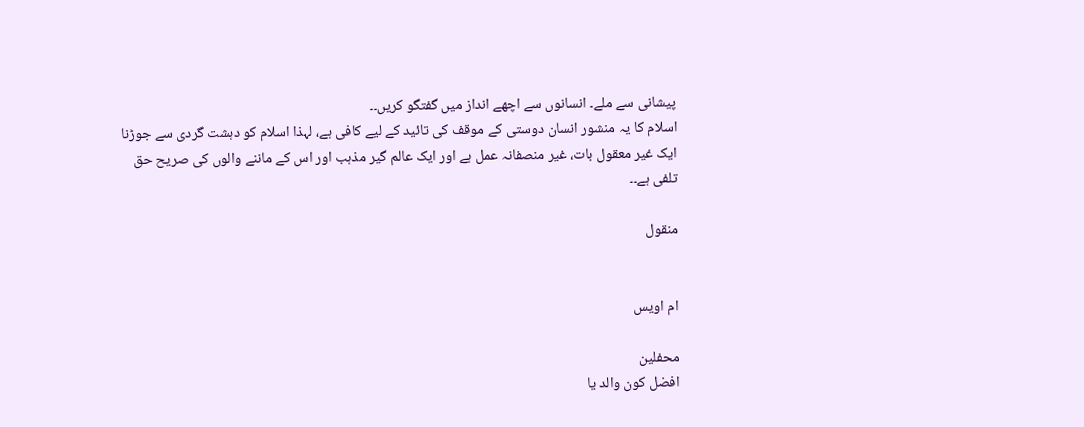پیشانی سے ملے۔ انسانوں سے اچھے انداز میں گفتگو کریں۔۔
اسلام کا یہ منشور انسان دوستی کے موقف کی تائید کے لیے کافی ہے، لہذا اسلام کو دہشت گردی سے جوڑنا ایک غیر معقول بات، غیر منصفانہ عمل ہے اور ایک عالم گیر مذہب اور اس کے ماننے والوں کی صریح حق تلفی ہے۔۔

منقول


ام اویس

محفلین
افضل كون والد يا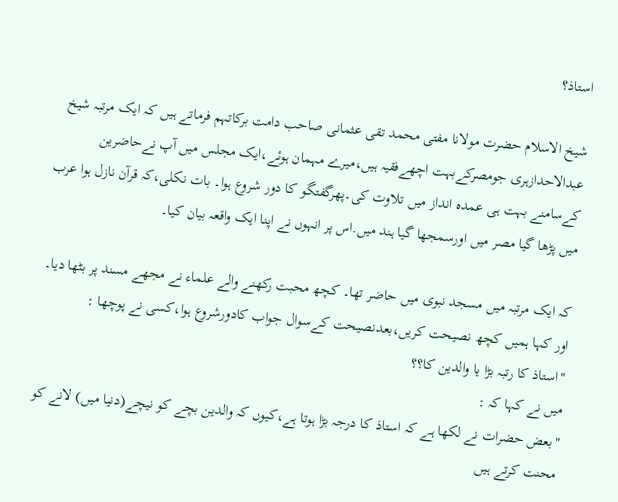استاذ؟

شیخ الاسلام حضرت مولانا مفتی محمد تقی عثمانی صاحب دامت برکاتہم فرماتے ہیں کہ ایک مرتبہ شیخ عبدالاحدازہری جومصرکےبہت اچھےفقیہ ہیں،میرے مہمان ہوئے،ایک مجلس میں آپ نےحاضرین کےسامنے بہت ہی عمدہ انداز میں تلاوت کی۔پھرگفتگو کا دور شروع ہوا۔ بات نکلی،کہ قرآن نازل ہوا عرب میں پڑھا گیا مصر میں اورسمجھا گیا ہند میں.اس پر انہوں نے اپنا ایک واقعہ بیان کیا۔

کہ ایک مرتبہ میں مسجد نبوی میں حاضر تھا۔ کچھ محبت رکھنے والے علماء نے مجھے مسند پر بٹھا دیا۔ اور کہا ہمیں کچھ نصیحت کریں،بعدنصیحت کےسوال جواب کادورشروع ہوا،کسی نے پوچھا :
"استاذ کا رتبہ بڑا یا والدین کا؟؟
میں نے کہا کہ :
"بعض حضرات نے لکھا ہے کہ استاذ کا درجہ بڑا ہوتا ہے،کیوں کہ والدین بچے کو نیچے(دنيا میں) لانے کو محنت کرتے ہیں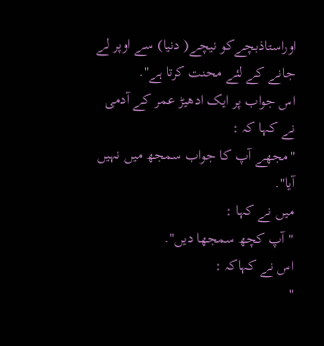اوراستاذبچےکو نیچے( دنیا) سے اوپر لے جانے کے لئے محنت کرتا ہے".
اس جواب پر ایک ادھیڑ عمر کے آدمی نے کہا کہ :
"مجھے آپ کا جواب سمجھ میں نہیں آیا".
میں نے کہا :
"آپ کچھ سمجھا دیں".
اس نے کہاکہ :
"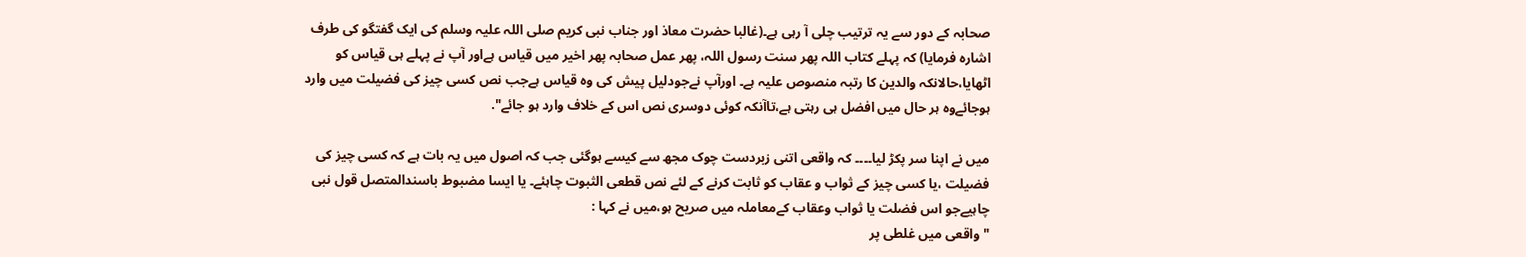صحابہ کے دور سے یہ ترتیب چلی آ رہی ہے۔(غالبا حضرت معاذ اور جناب نبی کریم صلی اللہ علیہ وسلم کی ایک گفتگو کی طرف اشارہ فرمایا) کہ پہلے کتاب اللہ پھر سنت رسول اللہ، پھر عمل صحابہ پھر اخیر میں قیاس ہےاور آپ نے پہلے ہی قیاس کو اٹھایا،حالانکہ والدین کا رتبہ منصوص علیہ ہے۔ اورآپ نےجودلیل پیش کی وہ قیاس ہےجب نص کسی چیز کی فضیلت میں وارد ہوجائےوہ ہر حال میں افضل ہی رہتی ہے،تاآنکہ کوئی دوسری نص اس کے خلاف وارد ہو جائے".

میں نے اپنا سر پکڑ لیا۔۔۔۔ کہ واقعی اتنی زبردست چوک مجھ سے کیسے ہوگئی جب کہ اصول میں یہ بات ہے کہ کسی چیز کی فضیلت ،یا کسی چیز کے ثواب و عقاب کو ثابت کرنے کے لئے نص قطعی الثبوت چاہئے۔ یا ایسا مضبوط باسندالمتصل قول نبی چاہیےجو اس فضلت یا ثواب وعقاب کےمعاملہ میں صریح ہو،میں نے کہا :
"واقعی میں غلطی پر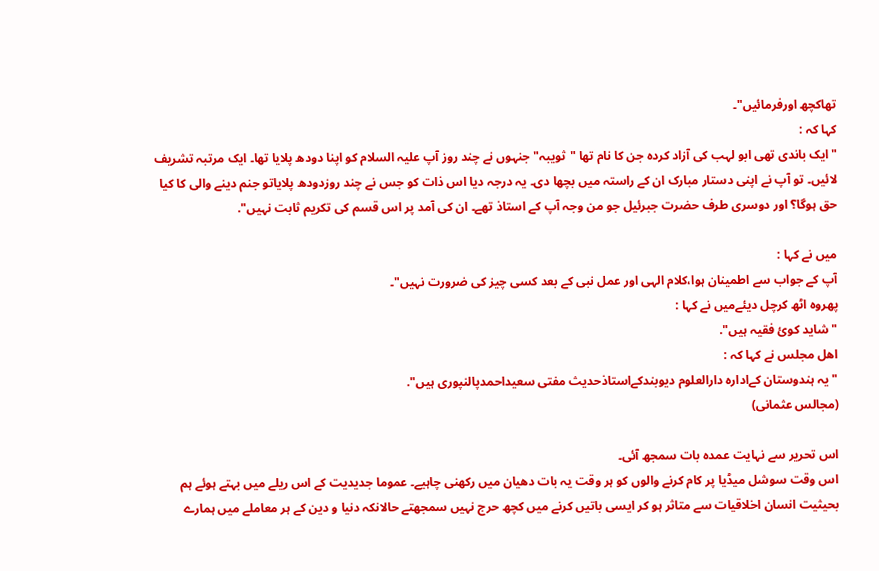تھاکچھ اورفرمائیں"۔
کہا کہ :
"ایک باندی تھی ابو لہب کی آزاد کردہ جن کا نام تھا "ثویبہ" جنہوں نے چند روز آپ علیہ السلام کو اپنا دودھ پلایا تھا۔ ایک مرتبہ تشریف لائیں۔ تو آپ نے اپنی دستار مبارک ان کے راستہ میں بچھا دی۔ یہ درجہ دیا اس ذات کو جس نے چند روزدودھ پلایاتو جنم دینے والی کا کیا حق ہوگا؟ اور دوسری طرف حضرت جبرئیل جو من وجہ آپ کے استاذ تھے۔ ان کی آمد پر اس قسم کی تکریم ثابت نہیں".

میں نے کہا :
آپ کے جواب سے اطمینان ہوا،کلام الہی اور عمل نبی کے بعد کسی چیز کی ضرورت نہیں"۔
پھروہ اٹھ کرچل دیئےمیں نے کہا :
"شاید کوئ فقیہ ہیں".
اھل مجلس نے کہا کہ :
"یہ ہندوستان کےادارہ دارالعلوم دیوبندکےاستاذحدیث مفتی سعیداحمدپالنپوری ہیں".
(مجالس عثمانی)

اس تحریر سے نہایت عمدہ بات سمجھ آئی۔
اس وقت سوشل میڈیا پر کام کرنے والوں کو ہر وقت یہ بات دھیان میں رکھنی چاہیے۔ عموما جدیدیت کے اس ریلے میں بہتے ہوئے ہم بحیثیت انسان اخلاقیات سے متاثر ہو کر ایسی باتیں کرنے میں کچھ حرج نہیں سمجھتے حالانکہ دنیا و دین کے ہر معاملے میں ہمارے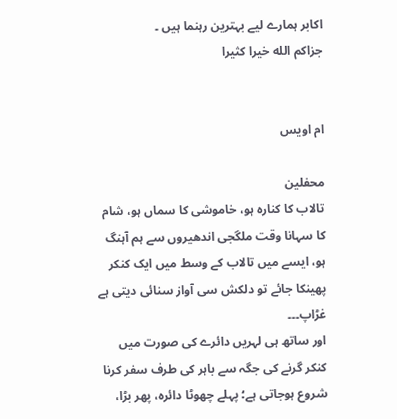اکابر ہمارے لیے بہترین رہنما ہیں ۔
جزاکم الله خیرا کثیرا


ام اویس

محفلین
تالاب کا کنارہ ہو، خاموشی کا سماں ہو، شام کا سہانا وقت ملگجی اندھیروں سے ہم آہنگ ہو، ایسے میں تالاب کے وسط میں ایک کنکر پھینکا جائے تو دلکش سی آواز سنائی دیتی ہے غڑاپ۔۔۔
اور ساتھ ہی لہریں دائرے کی صورت میں کنکر گرنے کی جگہ سے باہر کی طرف سفر کرنا شروع ہوجاتی ہے؛ پہلے چھوٹا دائرہ، پھر بڑا،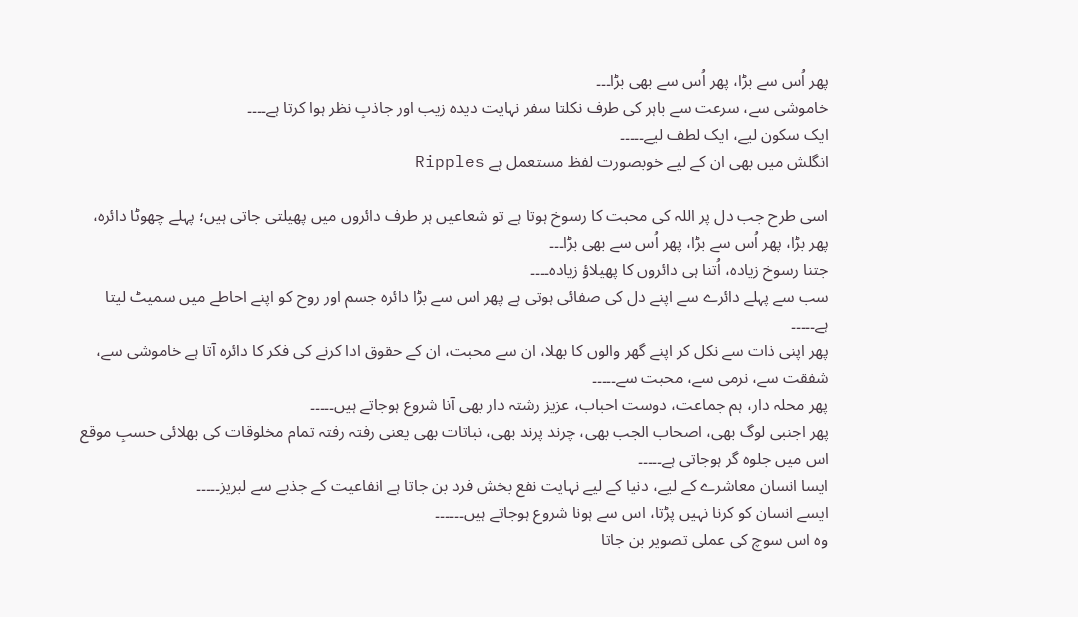پھر اُس سے بڑا، پھر اُس سے بھی بڑا۔۔۔
خاموشی سے، سرعت سے باہر کی طرف نکلتا سفر نہایت دیدہ زیب اور جاذبِ نظر ہوا کرتا ہے۔۔۔۔
ایک سکون لیے، ایک لطف لیے۔۔۔۔۔
انگلش میں بھی ان کے لیے خوبصورت لفظ مستعمل ہے Ripples

اسی طرح جب دل پر اللہ کی محبت کا رسوخ ہوتا ہے تو شعاعیں ہر طرف دائروں میں پھیلتی جاتی ہیں؛ پہلے چھوٹا دائرہ، پھر بڑا، پھر اُس سے بڑا، پھر اُس سے بھی بڑا۔۔۔
جتنا رسوخ زیادہ، اُتنا ہی دائروں کا پھیلاؤ زیادہ۔۔۔۔
سب سے پہلے دائرے سے اپنے دل کی صفائی ہوتی ہے پھر اس سے بڑا دائرہ جسم اور روح کو اپنے احاطے میں سمیٹ لیتا ہے۔۔۔۔۔
پھر اپنی ذات سے نکل کر اپنے گھر والوں کا بھلا، ان سے محبت، ان کے حقوق ادا کرنے کی فکر کا دائرہ آتا ہے خاموشی سے، شفقت سے، نرمی سے، محبت سے۔۔۔۔۔
پھر محلہ دار، ہم جماعت، دوست احباب، عزیز رشتہ دار بھی آنا شروع ہوجاتے ہیں۔۔۔۔۔
پھر اجنبی لوگ بھی، اصحاب الجب بھی، چرند پرند بھی، نباتات بھی یعنی رفتہ رفتہ تمام مخلوقات کی بھلائی حسبِ موقع اس میں جلوہ گر ہوجاتی ہے۔۔۔۔۔
ایسا انسان معاشرے کے لیے، دنیا کے لیے نہایت نفع بخش فرد بن جاتا ہے انفاعیت کے جذبے سے لبریز۔۔۔۔۔
ایسے انسان کو کرنا نہیں پڑتا، اس سے ہونا شروع ہوجاتے ہیں۔۔۔۔۔۔
وہ اس سوچ کی عملی تصویر بن جاتا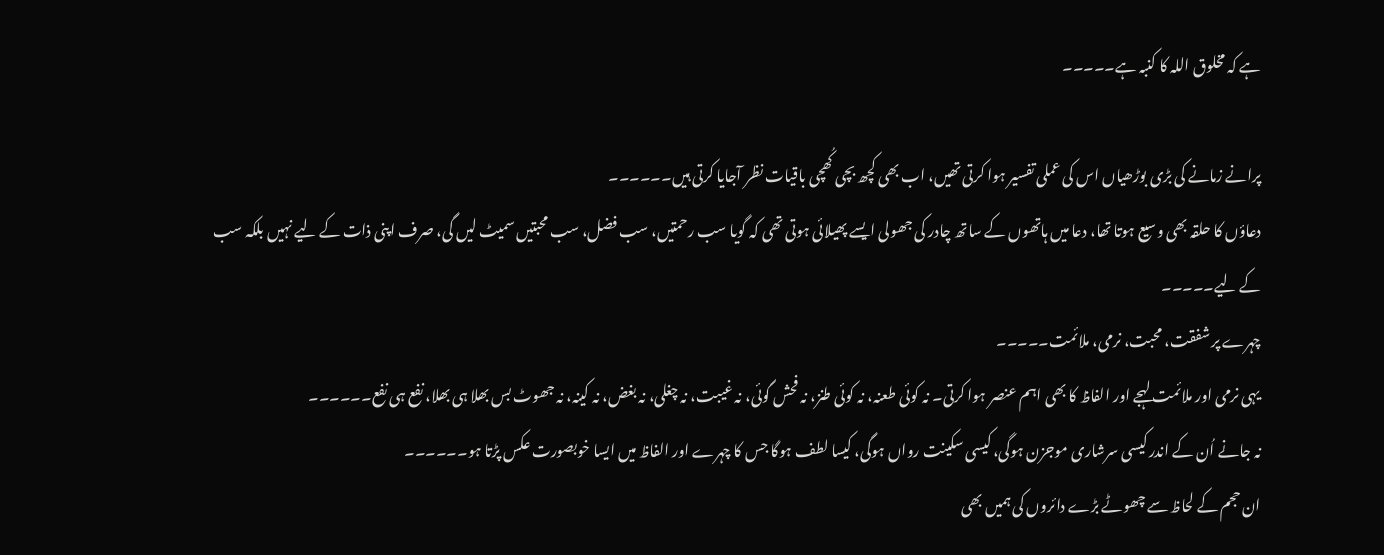ہے کہ مخلوق اللہ کا کنبہ ہے۔۔۔۔۔

پرانے زمانے کی بڑی بوڑھیاں اس کی عملی تفسیر ہوا کرتی تھیں، اب بھی کچھ بچی کُھچی باقیات نظر آجایا کرتی ہیں۔۔۔۔۔۔
دعاؤں کا حلقہ بھی وسیع ہوتا تھا، دعا میں ہاتھوں کے ساتھ چادر کی جھولی ایسے پھیلائی ہوتی تھی کہ گویا سب رحمتیں، سب فضل، سب محبتیں سمیٹ لیں گی، صرف اپنی ذات کے لیے نہیں بلکہ سب کے لیے۔۔۔۔۔
چہرے پر شفقت، محبت، نرمی، ملائمت۔۔۔۔۔
یہی نرمی اور ملائمت لہجے اور الفاظ کا بھی اہم عنصر ہوا کرتی۔ نہ کوئی طعنہ، نہ کوئی طنز، نہ فحش گوئی، نہ غیبت، نہ چغلی، نہ بغض، نہ کینہ، نہ جھوٹ بس بھلا ہی بھلا، نفع ہی نفع۔۔۔۔۔۔
نہ جانے اُن کے اندر کیسی سرشاری موجزن ہوگی، کیسی سکینت رواں ہوگی، کیسا لطف ہوگا جس کا چہرے اور الفاظ میں ایسا خوبصورت عکس پڑتا ہو۔۔۔۔۔۔
ان حجم کے لحاظ سے چھوٹے بڑے دائروں کی ہمیں بھی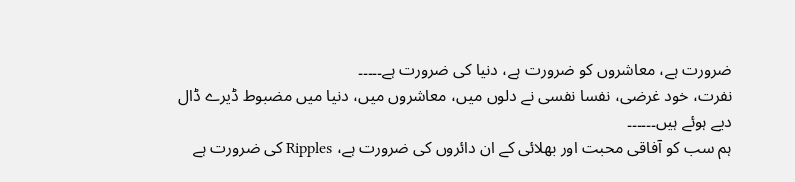ضرورت ہے، معاشروں کو ضرورت ہے، دنیا کی ضرورت ہے۔۔۔۔۔
نفرت، خود غرضی، نفسا نفسی نے دلوں میں، معاشروں میں، دنیا میں مضبوط ڈیرے ڈال دیے ہوئے ہیں۔۔۔۔۔۔
ہم سب کو آفاقی محبت اور بھلائی کے ان دائروں کی ضرورت ہے، Ripples کی ضرورت ہے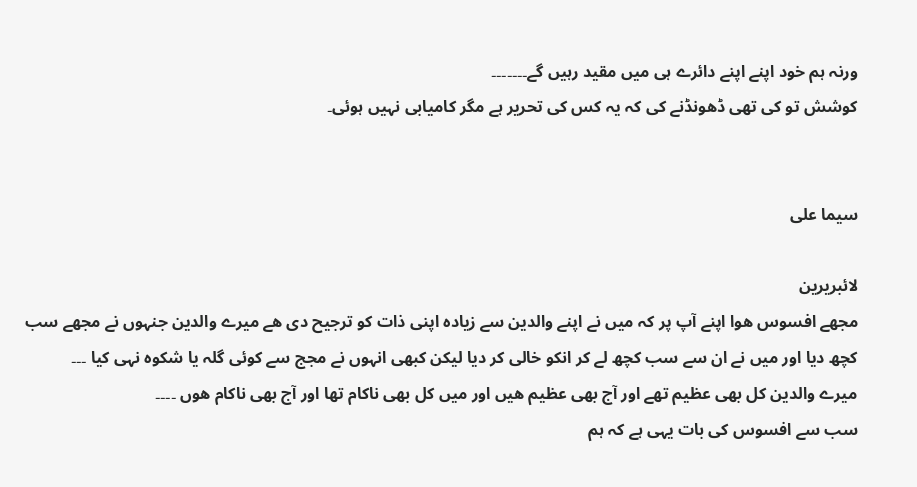ورنہ ہم خود اپنے اپنے دائرے ہی میں مقید رہیں گے۔۔۔۔۔۔۔
کوشش تو کی تھی ڈھونڈنے کی کہ یہ کس کی تحریر ہے مگر کامیابی نہیں ہوئی۔


سیما علی

لائبریرین
مجھے افسوس ھوا اپنے آپ پر کہ میں نے اپنے والدین سے زیادہ اپنی ذات کو ترجیح دی ھے میرے والدین جنہوں نے مجھے سب کچھ دیا اور میں نے ان سے سب کچھ لے کر انکو خالی کر دیا لیکن کبھی انہوں نے مجج سے کوئی گلہ یا شکوہ نہی کیا ۔۔۔
میرے والدین کل بھی عظیم تھے اور آج بھی عظیم ھیں اور میں کل بھی ناکام تھا اور آج بھی ناکام ھوں ۔۔۔۔
سب سے افسوس کی بات یہی ہے کہ ہم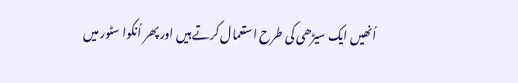اُنھیں ایک سیڑھی کی طرح استعمال کرتے ہیں اور پھر اُنکوا سٹور میں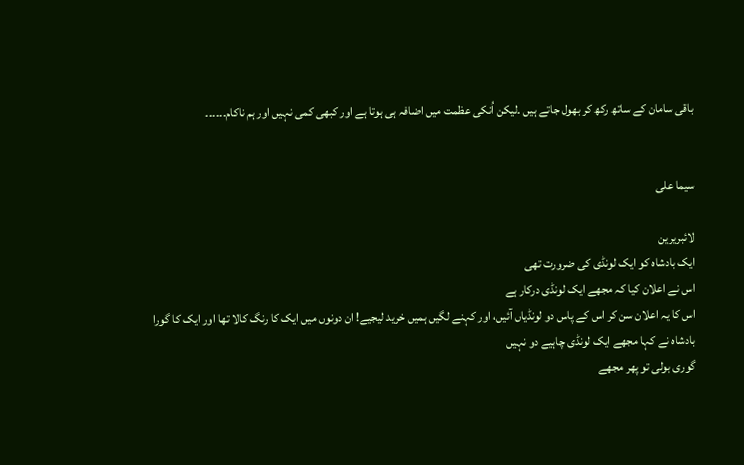باقی سامان کے ساتھ رکھ کر بھول جاتے ہیں ۔لیکن اُنکی عظمت میں اضافہ ہی ہوتا ہے اور کبھی کمی نہیں اور ہم ناکام۔۔۔۔۔۔


سیما علی

لائبریرین
ایک بادشاہ کو ایک لونڈی کی ضرورت تھی
اس نے اعلان کیا کہ مجهے ایک لونڈی درکار ہے
اس کا یہ اعلان سن کر اس کے پاس دو لونڈیاں آئیں، اور کہنے لگیں ہمیں خرید لیجیے! ان دونوں میں ایک کا رنگ کالا تھا اور ایک کا گورا
بادشاہ نے کہا مجھے ایک لونڈی چاہیے دو نہیں
گوری بولی تو پهر مجھے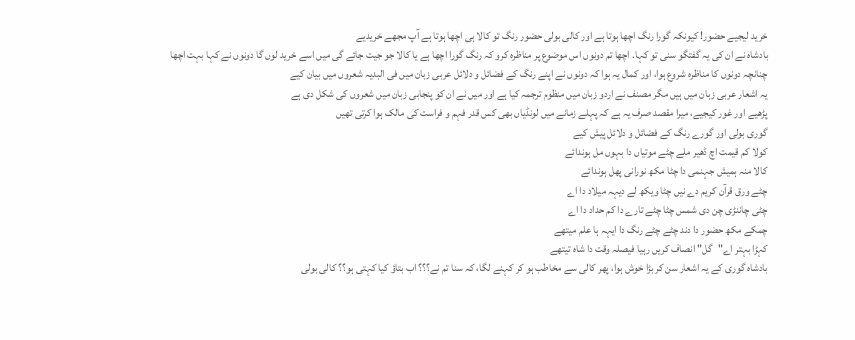خرید لیجیے حضور! کیونکہ گورا رنگ اچھا ہوتا ہے اور کالی بولی حضور رنگ تو کالا ہی اچھا ہوتا ہے آپ مجھے خریدیے
بادشاہ نے ان کی یہ گفتگو سنی تو کہا. اچھا تم دونوں اس موضوع پر مناظرہ کرو کہ رنگ گورا اچھا ہے یا کالا جو جیت جائے گی میں اسے خرید لوں گا دونوں نے کہا بہت اچھا
چنانچہ دونوں کا مناظرہ شروع ہوا، اور کمال یہ ہوا کہ دونوں نے اپنے رنگ کے فضائل و دلائل عربی زبان میں فی البدیہ شعروں میں بیان کیے
یہ اشعار عربی زبان میں ہیں مگر مصنف نے اردو زبان میں منظوم ترجمہ کیا ہے اور میں نے ان کو پنجابی زبان میں شعروں کی شکل دی ہے
پڑھیے اور غور کیجیے، میرا مقصد صرف یہ ہے کہ پہلے زمانے میں لونڈیاں بھی کس قدر فہم و فراست کی مالک ہوا کرتی تھیں
گوری بولی اور گورے رنگ کے فضائل و دلائل پیش کیے
کولا کم قیمت اچ ڈھیر ملے چٹے موتیاں دا بہوں مل ہوندائے
کالا منہ ہمیش جہنمی دا چٹا مکھ نورانی پهل ہوندائے
چٹے ورق قرآن کریم دے نیں چٹا ویکھ لے دیہہ میلاد دا اے
چٹی چاننڑی چن دی شمس چٹا چٹے تارے دا کم حداد دا اے
چمکے مکھ حضور دا دند چٹے چٹے رنگ دا ایہہ ہا علم میتهے
کہڑا بہتر اے"گل" انصاف کریں رہیا فیصلہ وقت دا شاہ تیتهے
بادشاہ گوری کے یہ اشعار سن کر بڑا خوش ہوا، پھر کالی سے مخاطب ہو کر کہنے لگا، کہ سنا تم نے؟؟؟ اب بتاؤ کیا کہتی ہو؟؟ کالی بولی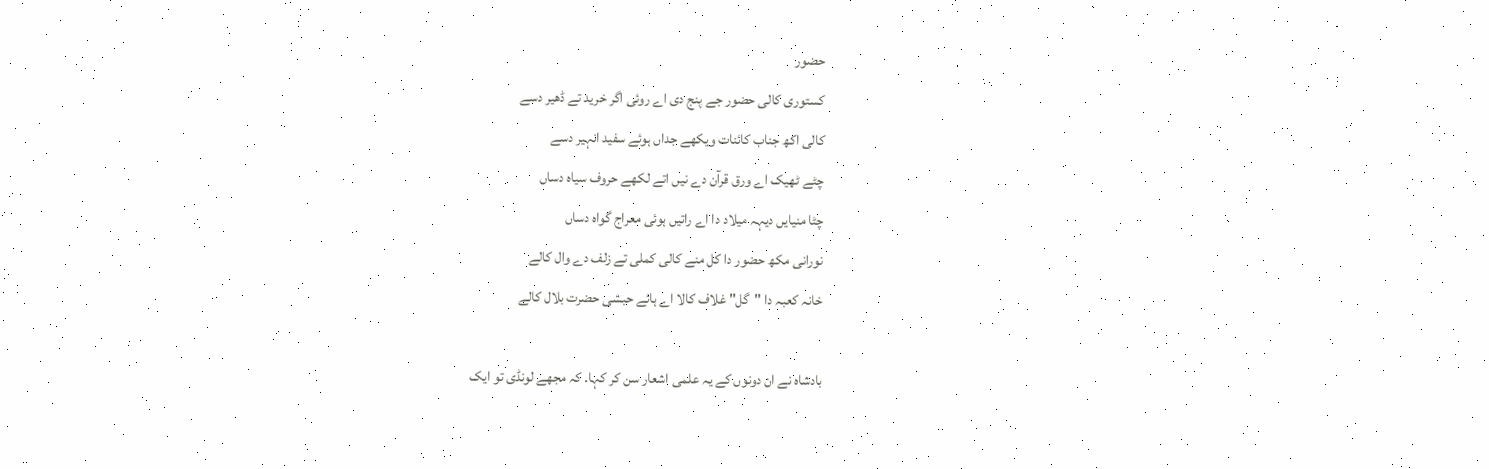حضور
کستوری کالی حضور جے پنج دی اے روئی اگر خرید تے ڈھیر دسے
کالی اکھ جناب کائنات ویکهے جداں ہوئے سفید انہیر دسے
چٹے ٹھیک اے ورق قرآن دے نیں اتے لکھے حروف سیاہ دساں
چٹا منیایں دیہہ میلاد دا اے راتیں ہوئی معراج گواہ دساں
نورانی مکھ حضور دا کل منے کالی کملی تے زلف دے وال کالے
خانہ کعبہ دا "گل" غلاف کالا اے ہائے حبشی حضرت بلال کالے

بادشاہ نے ان دونوں کے یہ علمی اشعار سن کر کہا. کہ مجھے لونڈی تو ایک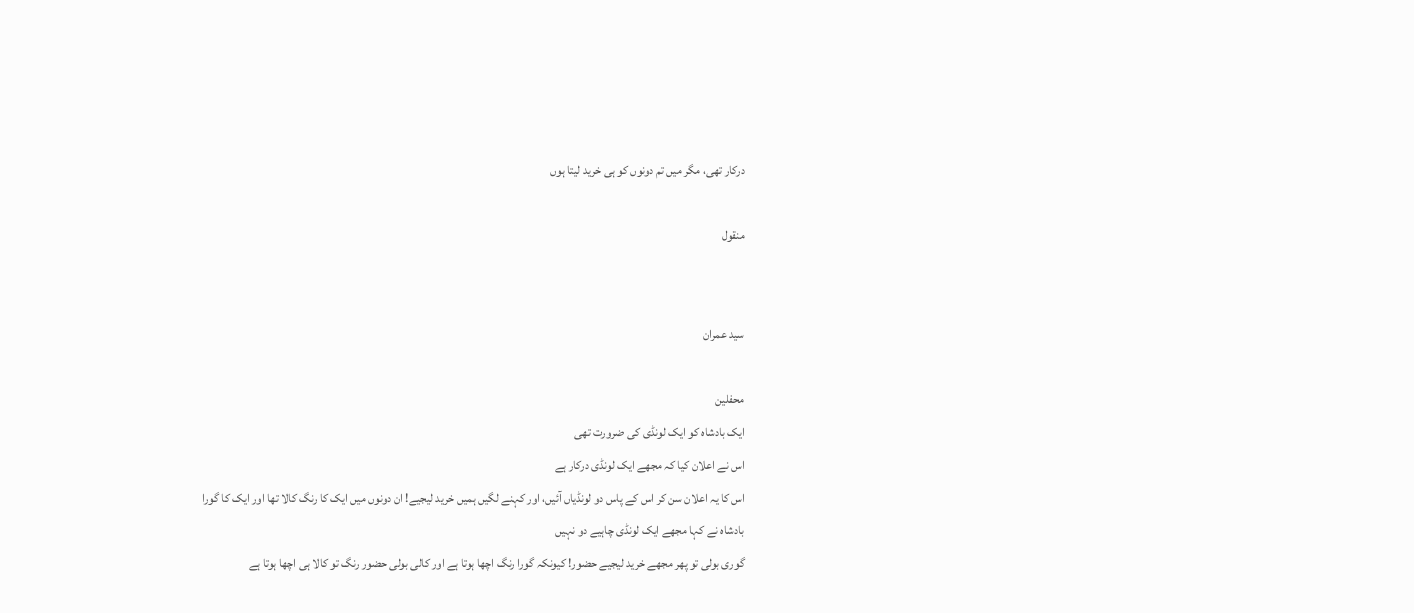درکار تھی، مگر میں تم دونوں کو ہی خرید لیتا ہوں

منقول


سید عمران

محفلین
ایک بادشاہ کو ایک لونڈی کی ضرورت تھی
اس نے اعلان کیا کہ مجهے ایک لونڈی درکار ہے
اس کا یہ اعلان سن کر اس کے پاس دو لونڈیاں آئیں، اور کہنے لگیں ہمیں خرید لیجیے! ان دونوں میں ایک کا رنگ کالا تھا اور ایک کا گورا
بادشاہ نے کہا مجھے ایک لونڈی چاہیے دو نہیں
گوری بولی تو پهر مجھے خرید لیجیے حضور! کیونکہ گورا رنگ اچھا ہوتا ہے اور کالی بولی حضور رنگ تو کالا ہی اچھا ہوتا ہے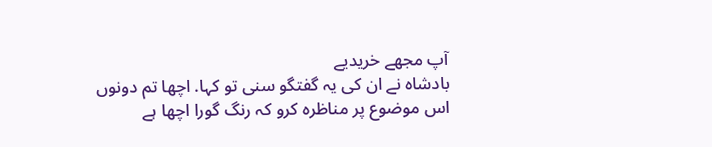آپ مجھے خریدیے
بادشاہ نے ان کی یہ گفتگو سنی تو کہا. اچھا تم دونوں اس موضوع پر مناظرہ کرو کہ رنگ گورا اچھا ہے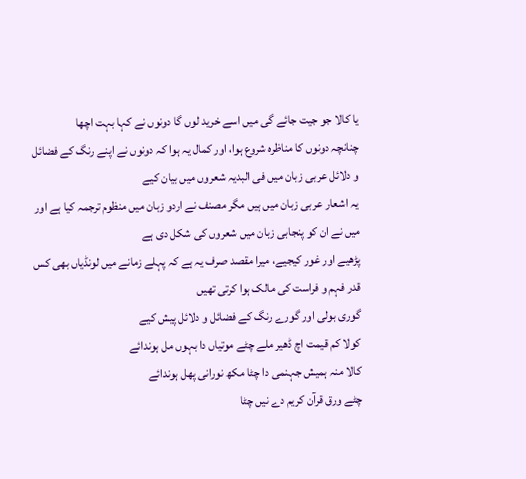یا کالا جو جیت جائے گی میں اسے خرید لوں گا دونوں نے کہا بہت اچھا
چنانچہ دونوں کا مناظرہ شروع ہوا، اور کمال یہ ہوا کہ دونوں نے اپنے رنگ کے فضائل و دلائل عربی زبان میں فی البدیہ شعروں میں بیان کیے
یہ اشعار عربی زبان میں ہیں مگر مصنف نے اردو زبان میں منظوم ترجمہ کیا ہے اور میں نے ان کو پنجابی زبان میں شعروں کی شکل دی ہے
پڑھیے اور غور کیجیے، میرا مقصد صرف یہ ہے کہ پہلے زمانے میں لونڈیاں بھی کس قدر فہم و فراست کی مالک ہوا کرتی تھیں
گوری بولی اور گورے رنگ کے فضائل و دلائل پیش کیے
کولا کم قیمت اچ ڈھیر ملے چٹے موتیاں دا بہوں مل ہوندائے
کالا منہ ہمیش جہنمی دا چٹا مکھ نورانی پهل ہوندائے
چٹے ورق قرآن کریم دے نیں چٹا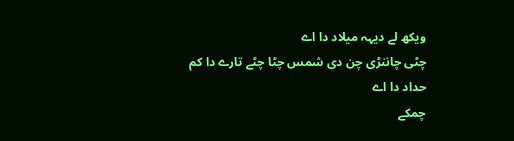ویکھ لے دیہہ میلاد دا اے
چٹی چاننڑی چن دی شمس چٹا چٹے تارے دا کم حداد دا اے
چمکے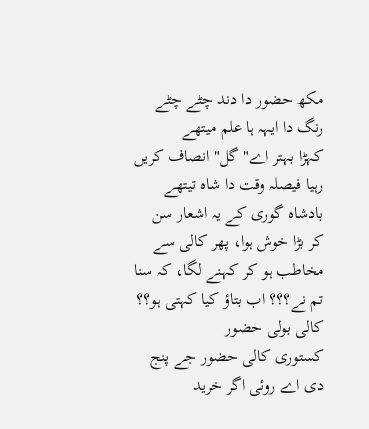مکھ حضور دا دند چٹے چٹے رنگ دا ایہہ ہا علم میتهے
کہڑا بہتر اے"گل" انصاف کریں رہیا فیصلہ وقت دا شاہ تیتهے
بادشاہ گوری کے یہ اشعار سن کر بڑا خوش ہوا، پھر کالی سے مخاطب ہو کر کہنے لگا، کہ سنا تم نے؟؟؟ اب بتاؤ کیا کہتی ہو؟؟ کالی بولی حضور
کستوری کالی حضور جے پنج دی اے روئی اگر خرید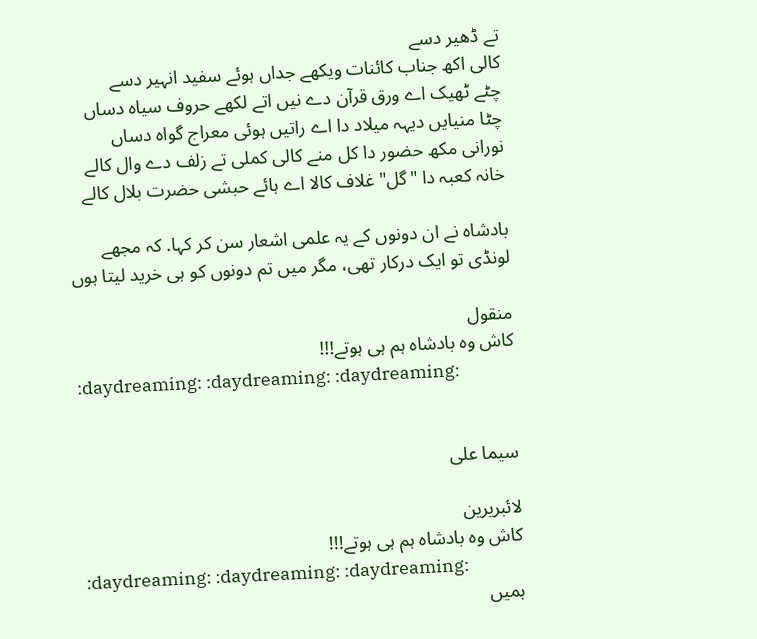تے ڈھیر دسے
کالی اکھ جناب کائنات ویکهے جداں ہوئے سفید انہیر دسے
چٹے ٹھیک اے ورق قرآن دے نیں اتے لکھے حروف سیاہ دساں
چٹا منیایں دیہہ میلاد دا اے راتیں ہوئی معراج گواہ دساں
نورانی مکھ حضور دا کل منے کالی کملی تے زلف دے وال کالے
خانہ کعبہ دا "گل" غلاف کالا اے ہائے حبشی حضرت بلال کالے

بادشاہ نے ان دونوں کے یہ علمی اشعار سن کر کہا. کہ مجھے لونڈی تو ایک درکار تھی، مگر میں تم دونوں کو ہی خرید لیتا ہوں

منقول
کاش وہ بادشاہ ہم ہی ہوتے!!!
:daydreaming: :daydreaming: :daydreaming:


سیما علی

لائبریرین
کاش وہ بادشاہ ہم ہی ہوتے!!!
:daydreaming: :daydreaming: :daydreaming:
ہمیں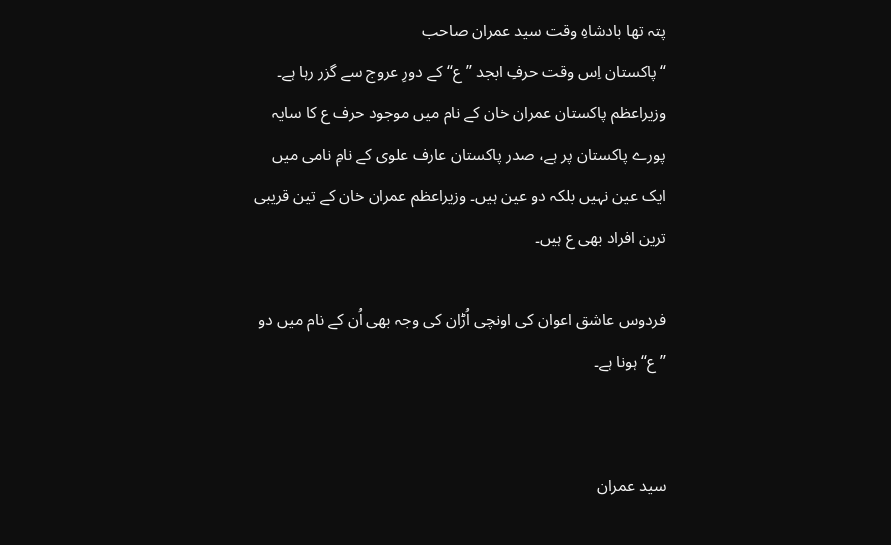پتہ تھا بادشاہِ وقت سید عمران صاحب
“پاکستان اِس وقت حرفِ ابجد ’’ع‘‘ کے دورِ عروج سے گزر رہا ہے۔ وزیراعظم پاکستان عمران خان کے نام میں موجود حرف ع کا سایہ پورے پاکستان پر ہے، صدر پاکستان عارف علوی کے نامِ نامی میں ایک عین نہیں بلکہ دو عین ہیں۔ وزیراعظم عمران خان کے تین قریبی ترین افراد بھی ع ہیں۔

فردوس عاشق اعوان کی اونچی اُڑان کی وجہ بھی اُن کے نام میں دو ’’ع‘‘ ہونا ہے۔


سید عمران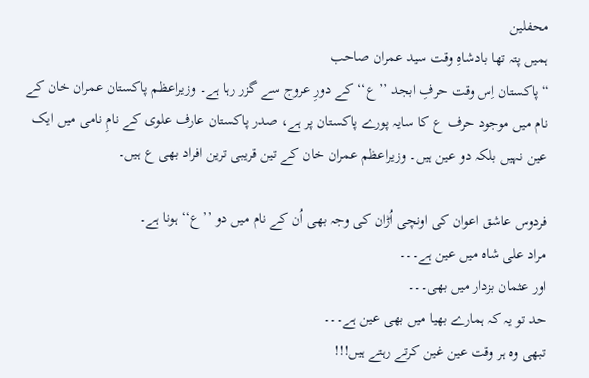محفلین
ہمیں پتہ تھا بادشاہِ وقت سید عمران صاحب
“پاکستان اِس وقت حرفِ ابجد ’’ع‘‘ کے دورِ عروج سے گزر رہا ہے۔ وزیراعظم پاکستان عمران خان کے نام میں موجود حرف ع کا سایہ پورے پاکستان پر ہے، صدر پاکستان عارف علوی کے نامِ نامی میں ایک عین نہیں بلکہ دو عین ہیں۔ وزیراعظم عمران خان کے تین قریبی ترین افراد بھی ع ہیں۔

فردوس عاشق اعوان کی اونچی اُڑان کی وجہ بھی اُن کے نام میں دو ’’ع‘‘ ہونا ہے۔
مراد علی شاہ میں عین ہے۔۔۔
اور عثمان بزدار میں بھی۔۔۔
حد تو یہ کہ ہمارے بھیا میں بھی عین ہے۔۔۔
تبھی وہ ہر وقت عین غین کرتے رہتے ہیں!!!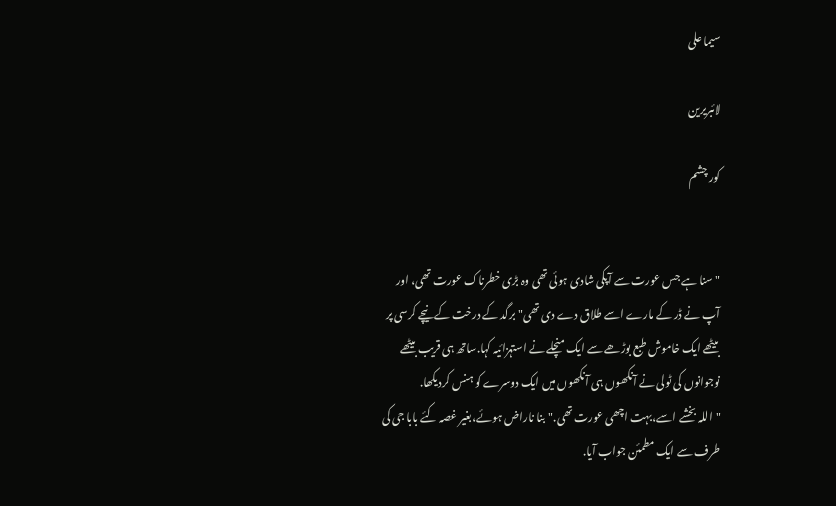سیما علی

لائبریرین

کور چشم


"سنا ہے جس عورت سے آپکی شادی ہوئی تھی وہ بڑی خطرناک عورت تھی، اور آپ نے ڈر کے مارے اسے طلاق دے دی تھی"برگد کے درخت کے نیچے کرسی پر بیٹھے ایک خاموش طبع بوڑھے سے ایک منچلے نے استہزائیہ کہا.ساتھ ہی قریب بیٹھے نوجوانوں کی ٹولی نے آنکھوں ہی آنکھوں میں ایک دوسرے کو ہنس کردیکھا.
"اللہ بخشے اسے،بہت اچھی عورت تھی."بنا ناراض ہوئے،بغیر غصہ کئے بابا جی کی طرف سے ایک مطمئن جواب آیا.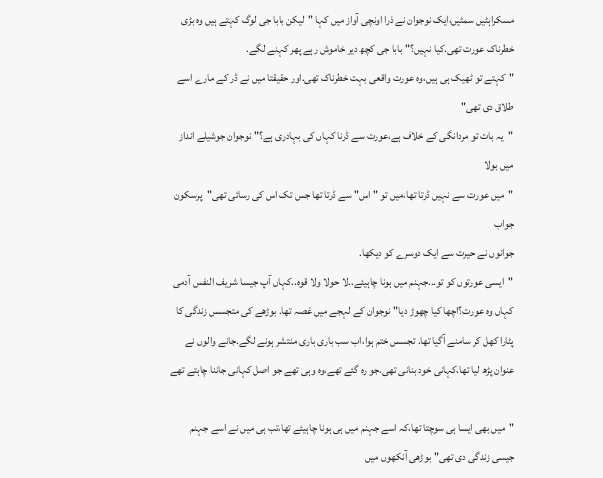مسکراہٹیں سمٹیں،ایک نوجوان نے ذرا اونچی آواز میں کہا "لیکن بابا جی لوگ کہتے ہیں وہ بڑی خطرناک عورت تھی.کیا نہیں؟"بابا جی کچھ دیر خاموش رہے پھر کہنے لگے.
"کہتے تو ٹھیک ہی ہیں،وہ عورت واقعی بہت خطرناک تھی.اور حقیقتا میں نے ڈر کے مارے اسے طلاق دی تھی"
"یہ بات تو مردانگی کے خلاف ہے،عورت سے ڈرنا کہاں کی بہادری ہے؟"نوجوان جوشیلے انداز میں بولا
"میں عورت سے نہیں ڈرتا تھا،میں تو "اس" سے ڈرتا تھا جس تک اس کی رسائی تھی"پرسکون جواب
جوانوں نے حیرت سے ایک دوسرے کو دیکھا.
"ایسی عورتوں کو تو...جہنم میں ہونا چاہیئے..لا حولا ولا قوہ..کہاں آپ جیسا شریف النفس آدمی کہاں وہ عورت؟اچھا کیا چھوڑ دیا"نوجوان کے لہجے میں غصہ تھا. بوڑھے کی متجسس زندگی کا پٹارا کھل کر سامنے آگیا تھا. تجسس ختم ہوا،اب سب باری باری منتشر ہونے لگے.جانے والوں نے عنوان پڑھ لیا تھا،کہانی خود بنانی تھی.جو رہ گئے تھے،وہ وہی تھے جو اصل کہانی جاننا چاہتے تھے

"میں بھی ایسا ہی سوچتا تھا،کہ اسے جہنم میں ہی ہونا چاہیئے تھا،تب ہی میں نے اسے جہنم جیسی زندگی دی تھی"بوڑھی آنکھوں میں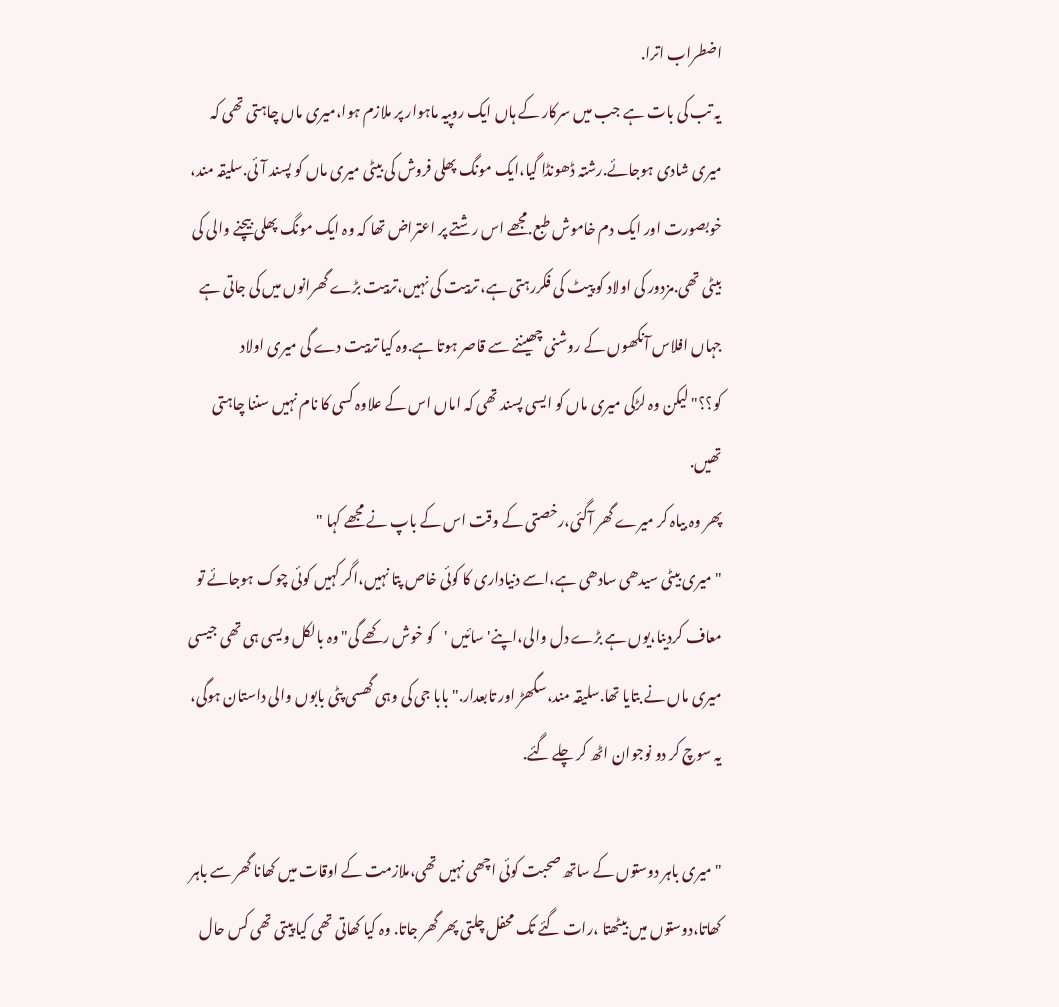اضطراب اترا.
یہ تب کی بات ہے جب میں سرکار کے ہاں ایک روپیہ ماہوار پر ملازم ہوا،میری ماں چاہتی تھی کہ میری شادی ہوجائے.رشتہ ڈھونڈا گیا،ایک مونگ پھلی فروش کی بیٹی میری ماں کو پسند آئی.سلیقہ مند، خوبصورت اور ایک دم خاموش طبع.مجھے اس رشتے پر اعتراض تھا کہ وہ ایک مونگ پھلی بیچنے والی کی بیٹی تھی.مزدور کی اولاد کو پیٹ کی فکررہتی ہے، تربیت کی نہیں،تربیت بڑے گھرانوں میں کی جاتی ہے جہاں افلاس آنکھوں کے روشنی چھیننے سے قاصر ہوتا ہے.وہ کیا تربیت دے گی میری اولاد کو؟؟"لیکن وہ لڑکی میری ماں کو ایسی پسند تھی کہ اماں اس کے علاوہ کسی کا نام نہیں سننا چاہتی تھیں.
پھر وہ بیاہ کر میرے گھر آگئی،رخصتی کے وقت اس کے باپ نے مجھے کہا "
"میری بیٹی سیدھی سادھی ہے،اسے دنیاداری کا کوئی خاص پتا نہیں،اگر کہیں کوئی چوک ہوجائے تو معاف کردینا،یوں ہے بڑے دل والی،اپنے' سائیں 'کو خوش رکھے گی"وہ بالکل ویسی ہی تھی جیسی میری ماں نے بتایا تھا.سلیقہ مند،سگھڑ اور تابعدار."بابا جی کی وہی گھسی پٹی بابوں والی داستان ہوگی، یہ سوچ کر دو نوجوان اٹھ کر چلے گئے.

"میری باہر دوستوں کے ساتھ صحبت کوئی اچھی نہیں تھی،ملازمت کے اوقات میں کھانا گھر سے باہر کھاتا،دوستوں میں بیٹھتا ،رات گئے تک محفل چلتی پھر گھر جاتا. وہ کیا کھاتی تھی کیا پیتی تھی کس حال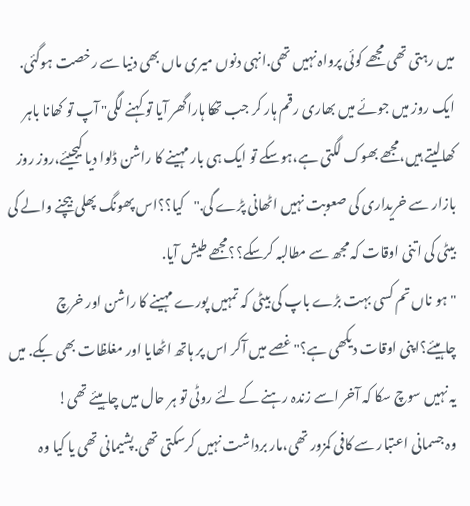میں رہتی تھی مجھے کوئی پرواہ نہیں تھی.انہی دنوں میری ماں بھی دنیا سے رخصت ہوگئی.
ایک روز میں جوئے میں بھاری رقم ہار کر جب تھکا ہاراگھر آیا تو کہنے لگی" آپ تو کھانا باہر کھالیتے ہیں،مجھے بھوک لگتی ہے،ہوسکے تو ایک ہی بار مہینے کا راشن ڈلوا دیا کیجیئے،روز روز بازار سے خریداری کی صعوبت نہیں اٹھانی پڑے گی."کیا؟؟اس پھونگ پھلی بیچنے والے کی بیٹی کی اتنی اوقات کہ مجھ سے مطالبہ کرسکے؟؟مجھے طیش آیا.
"ہو ناں تم کسی بہت بڑے باپ کی بیٹی کہ تمہیں پورے مہینے کا راشن اور خرچ چاہیئے؟اپنی اوقات دیکھی ہے؟"غصے میں آکر اس پر ہاتھ اٹھایا اور مغلظات بھی بکے. میں یہ نہیں سوچ سکا کہ آخر اسے زندہ رہنے کے لئے روٹی تو ہر حال میں چاہیئے تھی!
وہ جسمانی اعتبار سے کافی کمزور تھی،مار برداشت نہیں کرسکتی تھی.پشیمانی تھی یا کیا وہ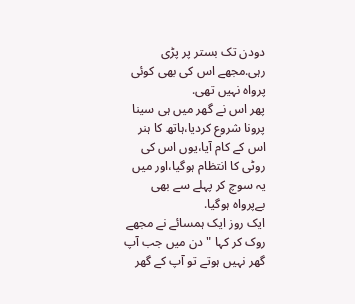دودن تک بستر پر پڑی رہی.مجھے اس کی بھی کوئی پرواہ نہیں تھی.
پھر اس نے گھر میں ہی سینا پرونا شروع کردیا،ہاتھ کا ہنر اس کے کام آیا،یوں اس کی روٹی کا انتظام ہوگیا،اور میں یہ سوچ کر پہلے سے بھی بےپرواہ ہوگیا.
ایک روز ایک ہمسائے نے مجھے روک کر کہا " دن میں جب آپ گھر نہیں ہوتے تو آپ کے گھر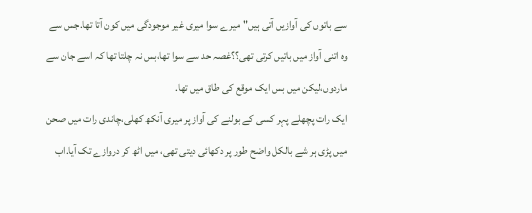سے باتوں کی آوازیں آتی ہیں"میرے سوا میری غیر موجودگی میں کون آتا تھا.جس سے وہ اتنی آواز میں باتیں کرتی تھی؟؟غصہ حد سے سوا تھا،بس نہ چلتا تھا کہ اسے جان سے ماردوں،لیکن میں بس ایک موقع کی طاق میں تھا.
ایک رات پچھلے پہر کسی کے بولنے کی آواز پر میری آنکھ کھلی،چاندی رات میں صحن میں پڑی ہر شے بالکل واضح طور پر دکھائی دیتی تھی، میں اٹھ کر دروازے تک آیا.اب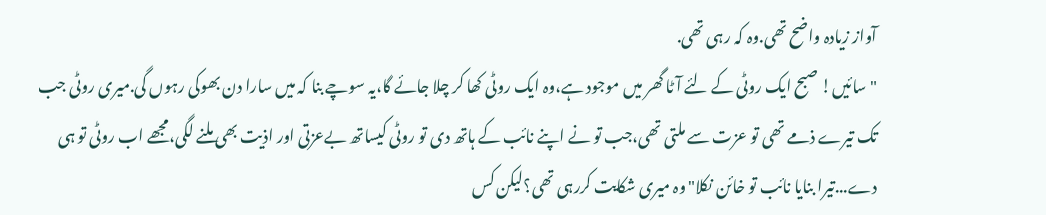آواز زیادہ واضح تھی.وہ کہ رہی تھی.
"سائیں! صبح ایک روٹی کے لئے آٹا گھر میں موجود ہے،وہ ایک روٹی کھا کر چلا جائے گا،یہ سوچے بنا کہ میں سارا دن بھوکی رہوں گی.میری روٹی جب تک تیرے ذمے تھی تو عزت سے ملتی تھی،جب تو نے اپنے نائب کے ہاتھ دی تو روٹی کیساتھ بےعزتی اور اذیت بھی ملنے لگی،مجھے اب روٹی تو ہی دے...تیرا بنایا نائب تو خائن نکلا"وہ میری شکایت کررہی تھی؟لیکن کس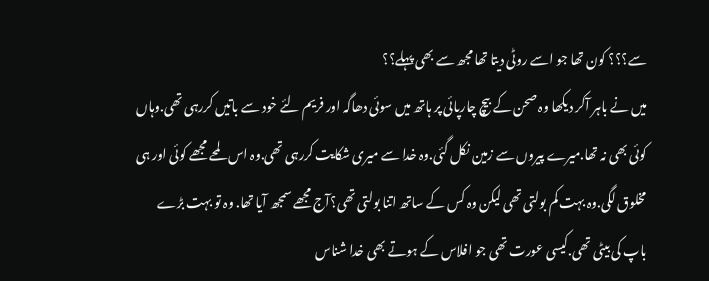سے؟؟؟ کون تھا جو اسے روٹی دیتا تھا مجھ سے بھی پہلے؟؟
میں نے باہر آکر دیکھا وہ صحن کے بیچ چارپائی پر ہاتھ میں سوئی دھاگہ اور فریم لئے خود سے باتیں کررہی تھی.وہاں کوئی بھی نہ تھا.میرے پیروں سے زمین نکل گئی.وہ خدا سے میری شکایت کررہی تھی.وہ اس لمحے مجھے کوئی اور ہی مخلوق لگی.وہ بہت کم بولتی تھی لیکن وہ کس کے ساتھ اتنا بولتی تھی؟آج مجھے سمجھ آیا تھا. وہ تو بہت بڑے باپ کی بیٹی تھی.کیسی عورت تھی جو افلاس کے ہوتے بھی خدا شناس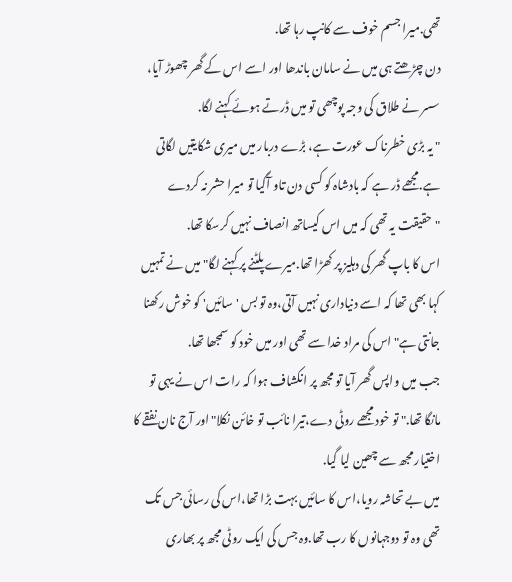تھی.میرا جسم خوف سے کانپ رہا تھا.
دن چڑھتے ہی میں نے سامان باندھا اور اسے اس کے گھر چھوڑ آیا، سسر نے طلاق کی وجہ پوچھی تو میں ڈرتے ہوئے کہنے لگا.
" یہ بڑی خطرناک عورت ہے، بڑے دربار میں میری شکایتیں لگاتی ہے.مجھے ڈر ہے کہ بادشاہ کو کسی دن تاو آگیا تو میرا حشر نہ کردے "حقیقت یہ تھی کہ میں اس کیساتھ انصاف نہیں کرسکا تھا.
اس کا باپ گھر کی دہلیز پر کھڑا تھا.میرے پلٹنے پر کہنے لگا" میں نے تمہیں کہا بھی تھا کہ اسے دنیاداری نہیں آتی،وہ تو بس 'سائیں' کو خوش رکھنا جانتی ہے"اس کی مراد خدا سے تھی اور میں خود کو سمجھا تھا.
جب میں واپس گھر آیا تو مجھ پر انکشاف ہوا کہ رات اس نے یہی تو مانگا تھا." تو خود مجھے روٹی دے،تیرا نائب تو خائن نکلا"اور آج نان نفقے کا اختیار مجھ سے چھین لیا گیا.
میں بے تحاشہ رویا،اس کا سائیں بہت بڑا تھا،اس کی رسائی جس تک تھی وہ تو دوجہانوں کا رب تھا.وہ جس کی ایک روٹی مجھ پر بھاری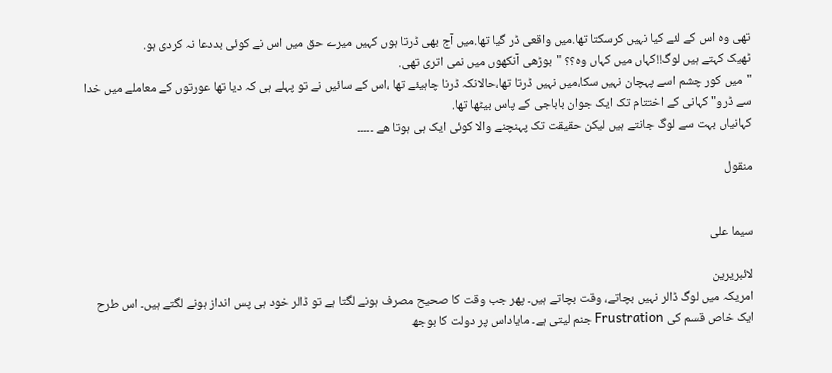تھی وہ اس کے لئے کیا نہیں کرسکتا تھا.میں واقعی ڈر گیا تھا.میں آج بھی ڈرتا ہوں کہیں میرے حق میں اس نے کوئی بددعا نہ کردی ہو.
ٹھیک کہتے ہیں لوگ!!کہاں میں کہاں وہ؟؟ "بوڑھی آنکھوں میں نمی اتری تھی.
"میں کور چشم اسے پہچان نہیں سکا،میں نہیں ڈرتا تھا،حالانکہ ڈرنا چاہیئے تھا ،اس کے سائیں نے تو پہلے ہی کہ دیا تھا عورتوں کے معاملے میں خدا سے ڈرو"کہانی کے اختتام تک ایک جوان باباجی کے پاس بیٹھا تھا.
کہانیاں بہت سے لوگ جانتے ہیں لیکن حقیقت تک پہنچنے والا کوئی ایک ہی ہوتا هے ۔۔۔۔۔

منقول


سیما علی

لائبریرین
امریکہ میں لوگ ڈالر نہیں بچاتے، وقت بچاتے ہیں۔ پھر جب وقت کا صحیح مصرف ہونے لگتا ہے تو ڈالر خود ہی پس انداز ہونے لگتے ہیں۔ اس طرح ایک خاص قسم کی Frustration جنم لیتی ہے۔ مایاداس پر دولت کا بوجھ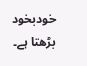خودبخود بڑھتا ہے۔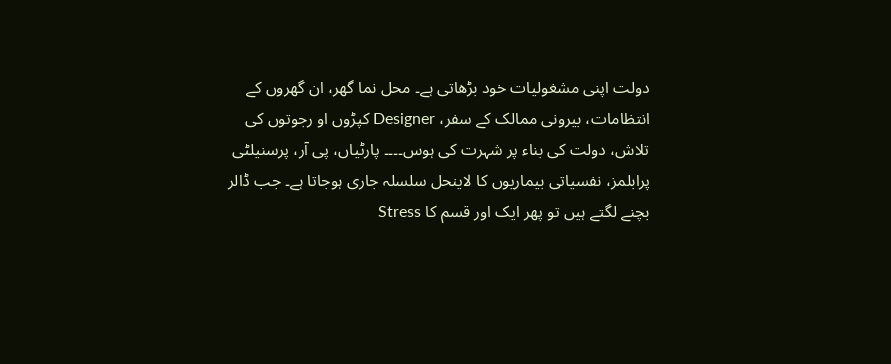دولت اپنی مشغولیات خود بڑھاتی ہے۔ محل نما گھر، ان گھروں کے انتظامات، بیرونی ممالک کے سفر، Designer کپڑوں او رجوتوں کی تلاش، دولت کی بناء پر شہرت کی ہوس۔۔۔۔ پارٹیاں، پی آر، پرسنیلٹی پرابلمز، نفسیاتی بیماریوں کا لاینحل سلسلہ جاری ہوجاتا ہے۔ جب ڈالر بچنے لگتے ہیں تو پھر ایک اور قسم کا Stress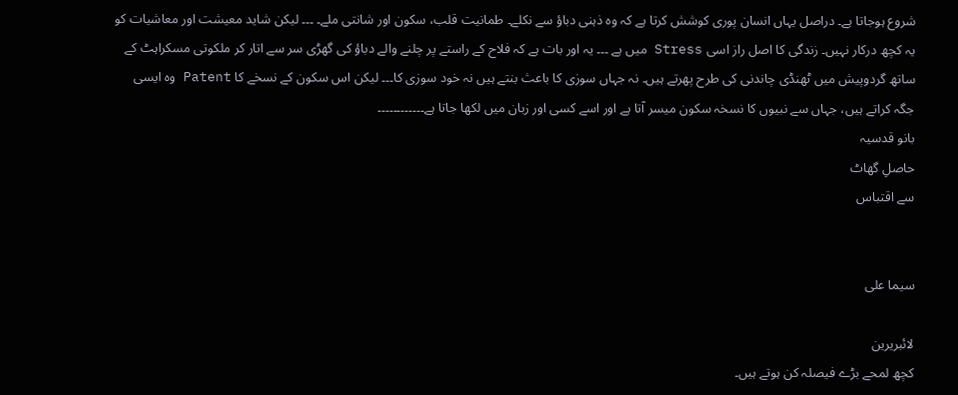شروع ہوجاتا ہے۔ دراصل یہاں انسان پوری کوشش کرتا ہے کہ وہ ذہنی دباؤ سے نکلے۔ طمانیت قلب، سکون اور شانتی ملے۔ ۔۔۔ لیکن شاید معیشت اور معاشیات کو یہ کچھ درکار نہیں۔ زندگی کا اصل راز اسی Stress میں ہے ۔۔۔ یہ اور بات ہے کہ فلاح کے راستے پر چلنے والے دباؤ کی گھڑی سر سے اتار کر ملکوتی مسکراہٹ کے ساتھ گردوپیش میں ٹھنڈی چاندنی کی طرح پھرتے ہیں۔ نہ جہاں سوزی کا باعث بنتے ہیں نہ خود سوزی کا۔۔۔ لیکن اس سکون کے نسخے کا Patent وہ ایسی جگہ کراتے ہیں، جہاں سے نبیوں کا نسخہ سکون میسر آتا ہے اور اسے کسی اور زبان میں لکھا جاتا ہے۔۔۔۔۔۔۔۔۔۔۔۔
بانو قدسیہ
حاصلِ گھاٹ
سے اقتباس


سیما علی

لائبریرین
کچھ لمحے بڑے فیصلہ کن ہوتے ہیں۔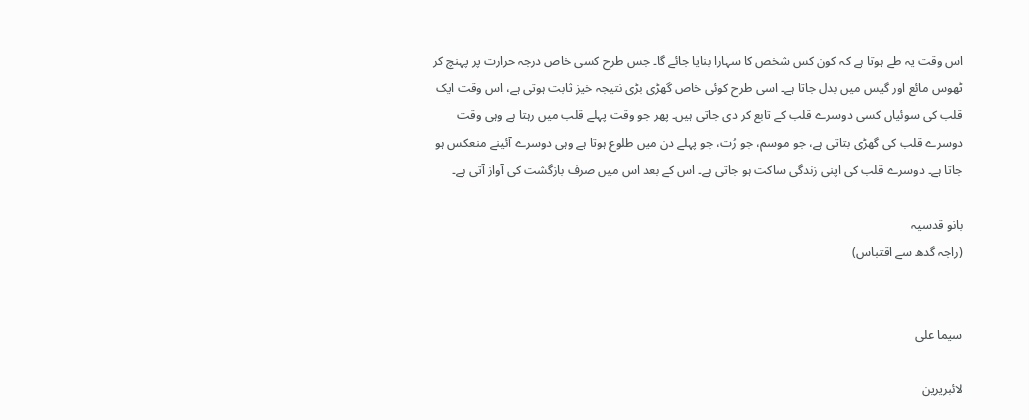اس وقت یہ طے ہوتا ہے کہ کون کس شخص کا سہارا بنایا جائے گا۔ جس طرح کسی خاص درجہ حرارت پر پہنچ کر ٹھوس مائع اور گیس میں بدل جاتا ہے۔ اسی طرح کوئی خاص گھڑی بڑی نتیجہ خیز ثابت ہوتی ہے، اس وقت ایک قلب کی سوئیاں کسی دوسرے قلب کے تابع کر دی جاتی ہیں۔ پھر جو وقت پہلے قلب میں رہتا ہے وہی وقت دوسرے قلب کی گھڑی بتاتی ہے، جو موسم، جو رُت، جو پہلے دن میں طلوع ہوتا ہے وہی دوسرے آئینے منعکس ہو جاتا ہے۔ دوسرے قلب کی اپنی زندگی ساکت ہو جاتی ہے۔ اس کے بعد اس میں صرف بازگشت کی آواز آتی ہے۔

بانو قدسیہ
(راجہ گدھ سے اقتباس)


سیما علی

لائبریرین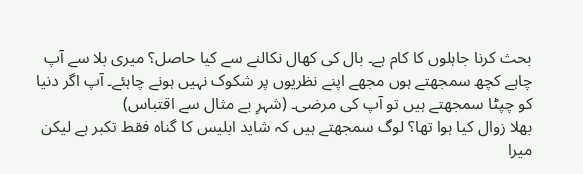بحث کرنا جاہلوں کا کام ہے۔ بال کی کھال نکالنے سے کیا حاصل؟ میری بلا سے آپ چاہے کچھ سمجھتے ہوں مجھے اپنے نظریوں پر شکوک نہیں ہونے چاہئے۔ آپ اگر دنیا کو چپٹا سمجھتے ہیں تو آپ کی مرضی۔ (شہرِ بے مثال سے اقتباس)
بھلا زوال کیا ہوا تھا؟ لوگ سمجھتے ہیں کہ شاید ابلیس کا گناہ فقط تکبر ہے لیکن میرا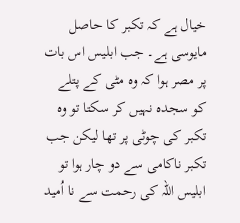خیال ہے کہ تکبر کا حاصل مایوسی ہے۔ جب ابلیس اس بات پر مصر ہوا کہ وہ مٹی کے پتلے کو سجدہ نہیں کر سکتا تو وہ تکبر کی چوٹی پر تھا لیکن جب تکبر ناکامی سے دو چار ہوا تو ابلیس اللہ کی رحمت سے نا اُمید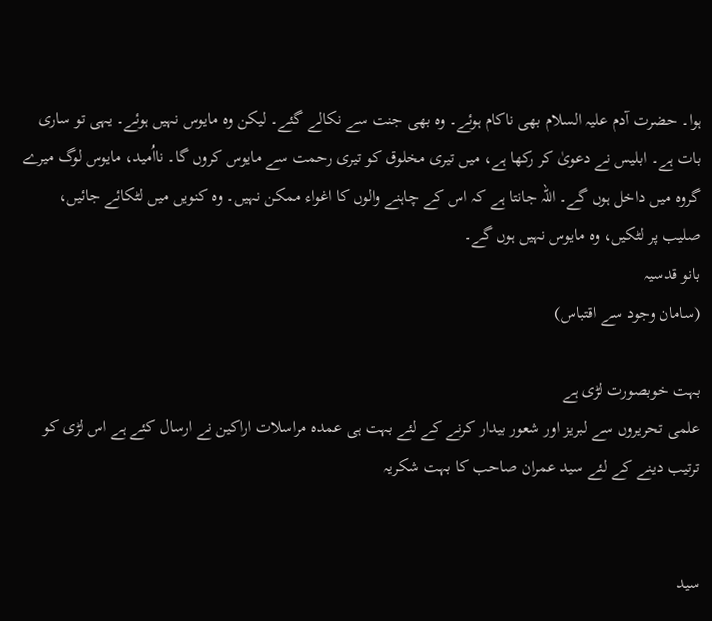ہوا۔ حضرت آدم علیہ السلام بھی ناکام ہوئے۔ وہ بھی جنت سے نکالے گئے۔ لیکن وہ مایوس نہیں ہوئے۔ یہی تو ساری بات ہے۔ ابلیس نے دعویٰ کر رکھا ہے، میں تیری مخلوق کو تیری رحمت سے مایوس کروں گا۔ نااُمید، مایوس لوگ میرے گروہ میں داخل ہوں گے۔ اللہ جانتا ہے کہ اس کے چاہنے والوں کا اغواء ممکن نہیں۔ وہ کنویں میں لٹکائے جائیں، صلیب پر لٹکیں، وہ مایوس نہیں ہوں گے۔
بانو قدسیہ
(سامان وجود سے اقتباس)

بہت خوبصورت لڑی ہے
علمی تحریروں سے لبریز اور شعور بیدار کرنے کے لئے بہت ہی عمدہ مراسلات اراکین نے ارسال کئے ہے اس لڑی کو ترتیب دینے کے لئے سید عمران صاحب کا بہت شکریہ


سید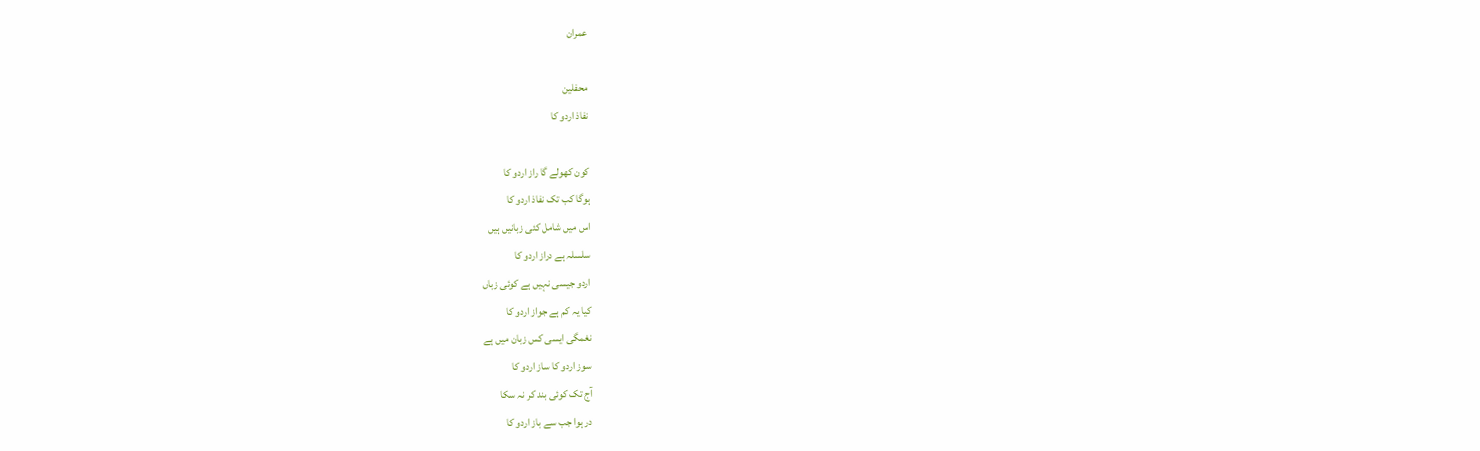عمران

محفلین
نفاذ اردو کا

کون کھولے گا راز اردو کا
ہوگا کب تک نفاذ اردو کا
اس میں شامل کئی زبانیں ہیں
سلسلہ ہے دراز اردو کا
اردو جیسی نہیں ہے کوئی زباں
کیا یہ کم ہے جواز اردو کا
نغمگی ایسی کس زبان میں ہے
سوز اردو کا ساز اردو کا
آج تک کوئی بند کر نہ سکا
در ہوا جب سے باز اردو کا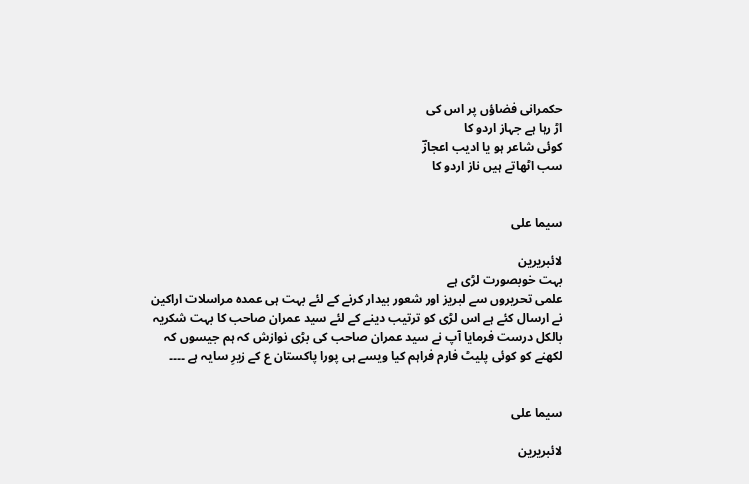حکمرانی فضاؤں پر اس کی
اڑ رہا ہے جہاز اردو کا
کوئی شاعر ہو یا ادیب اعجازؔ
سب اٹھاتے ہیں ناز اردو کا


سیما علی

لائبریرین
بہت خوبصورت لڑی ہے
علمی تحریروں سے لبریز اور شعور بیدار کرنے کے لئے بہت ہی عمدہ مراسلات اراکین نے ارسال کئے ہے اس لڑی کو ترتیب دینے کے لئے سید عمران صاحب کا بہت شکریہ
بالکل درست فرمایا آپ نے سید عمران صاحب کی بڑی نوازش کہ ہم جیسوں کہ لکھنے کو کوئی پلیٹ فارم فراہم کیا ویسے ہی پورا پاکستان ع کے زیرِ سایہ ہے ۔۔۔۔


سیما علی

لائبریرین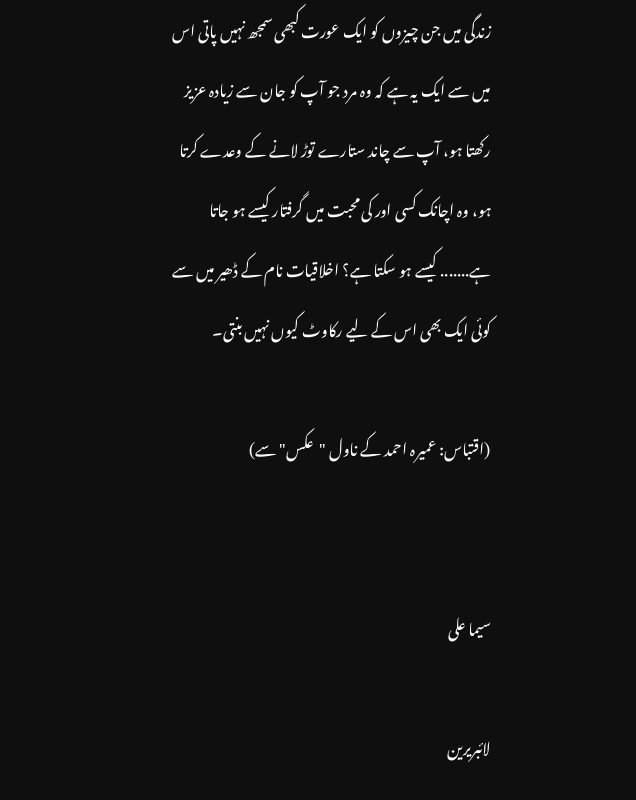زندگی میں جن چیزوں کو ایک عورت کبھی سمجھ نہیں پاتی اس میں سے ایک یہ ہے کہ وہ مرد جو آپ کو جان سے زیادہ عزیز رکھتا ہو، آپ سے چاند ستارے توڑ لانے کے وعدے کرتا ہو، وہ اچانک کسی اور کی محبت میں گرفتار کیسے ہو جاتا ہے....... کیسے ہو سکتا ہے؟ اخلاقیات نام کے ڈھیر میں سے کوئی ایک بھی اس کے لیے رکاوٹ کیوں نہیں بنتی۔

(اقتباس: عمیرہ احمد کے ناول "عکس" سے)


سیما علی

لائبریرین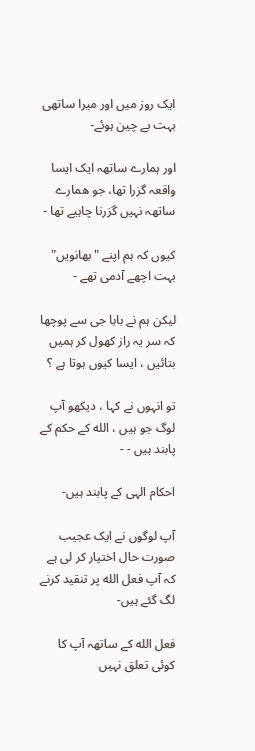ایک روز میں اور میرا ساتھی بہت بے چین ہوئے-

اور ہمارے ساتھہ ایک ایسا واقعہ گزرا تھا، جو ھمارے ساتھہ نہیں گزرنا چاہیے تھا -

کیوں کہ ہم اپنے "بھانویں" بہت اچھے آدمی تھے -

لیکن ہم نے بابا جی سے پوچھا کہ سر یہ راز کھول کر ہمیں بتائیں ، ایسا کیوں ہوتا ہے ؟

تو انہوں نے کہا ، دیکھو آپ لوگ جو ہیں ، الله کے حکم کے پابند ہیں - -

احکام الہی کے پابند ہیں-

آپ لوگوں نے ایک عجیب صورت حال اختیار کر لی ہے کہ آپ فعل الله پر تنقید کرنے لگ گئے ہیں-

فعل الله کے ساتھہ آپ کا کوئی تعلق نہیں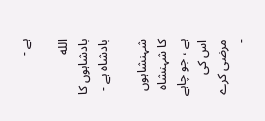ہے -

الله بادشاہوں کا بادشاہ ہے -

شہنشاہوں کا شہنشاہ ہے ، جو چاہے اس کی مرضی کرے -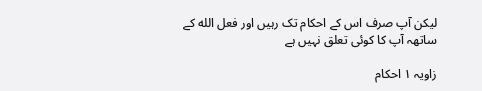لیکن آپ صرف اس کے احکام تک رہیں اور فعل الله کے ساتھہ آپ کا کوئی تعلق نہیں ہے

زاویہ ١ احکام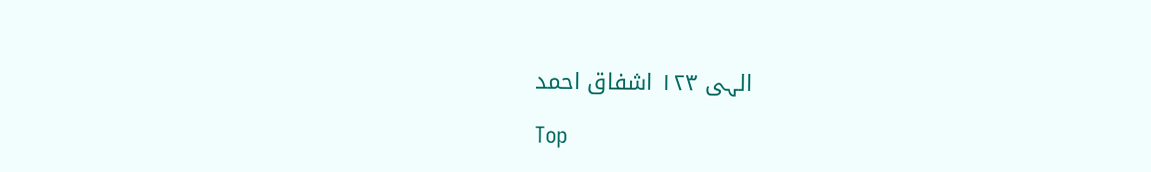الہی ١٢٣ اشفاق احمد

Top